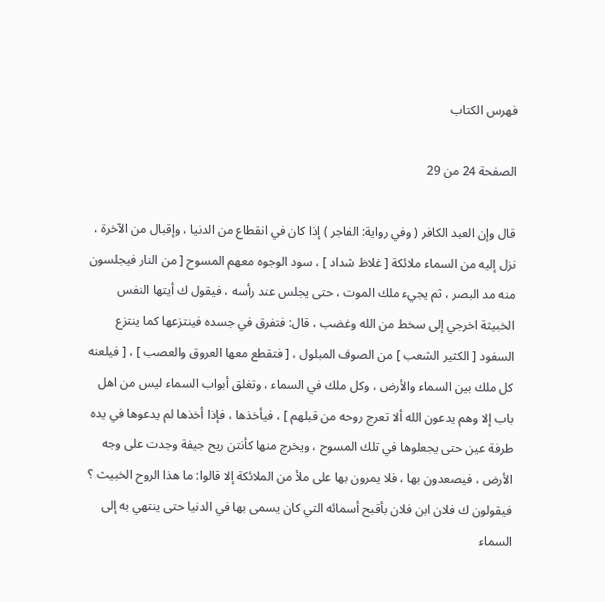فهرس الكتاب

الصفحة 24 من 29

قال وإن العبد الكافر ( وفي رواية: الفاجر ) إذا كان في انقطاع من الدنيا ، وإقبال من الآخرة ، نزل إليه من السماء ملائكة [ غلاظ شداد ] ، سود الوجوه معهم المسوح [ من النار فيجلسون منه مد البصر ، ثم يجيء ملك الموت ، حتى يجلس عند رأسه ، فيقول ك أيتها النفس الخبيثة اخرجي إلى سخط من الله وغضب ، قال: فتفرق في جسده فينتزعها كما ينتزع السفود [ الكثير الشعب ] من الصوف المبلول ، [ فتقطع معها العروق والعصب ] ، [ فيلعنه كل ملك بين السماء والأرض ، وكل ملك في السماء ، وتغلق أبواب السماء ليس من اهل باب إلا وهم يدعون الله ألا تعرج روحه من قبلهم ] ، فيأخذها ، فإذا أخذها لم يدعوها في يده طرفة عين حتى يجعلوها في تلك المسوح ، ويخرج منها كأنتن ريح جيفة وجدت على وجه الأرض ، فيصعدون بها ، فلا يمرون بها على ملأ من الملائكة إلا قالوا: ما هذا الروح الخبيث ؟ فيقولون ك فلان ابن فلان بأقبح أسمائه التي كان يسمى بها في الدنيا حتى ينتهي به إلى السماء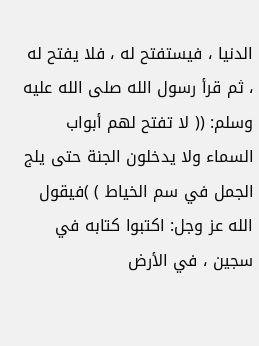الدنيا ، فيستفتح له ، فلا يفتح له ، ثم قرأ رسول الله صلى الله عليه وسلم: (( لا تفتح لهم أبواب السماء ولا يدخلون الجنة حتى يلج الجمل في سم الخياط ) )فيقول الله عز وجل: اكتبوا كتابه في سجين ، في الأرض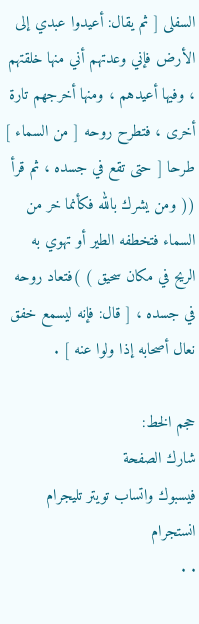السفلى [ ثم يقال: أعيدوا عبدي إلى الأرض فإني وعدتهم أني منها خلقتهم ، وفيها أعيدهم ، ومنها أخرجهم تارة أخرى ، فتطرح روحه [ من السماء ] طرحا [ حتى تقع في جسده ، ثم قرأ (( ومن يشرك بالله فكأنما خر من السماء فتخطفه الطير أو تهوي به الريح في مكان سحيق ) )فتعاد روحه في جسده ، [ قال: فإنه ليسمع خفق نعال أصحابه إذا ولوا عنه ] .

حجم الخط:
شارك الصفحة
فيسبوك واتساب تويتر تليجرام انستجرام
. .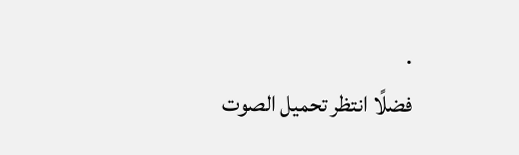.
فضلًا انتظر تحميل الصوت